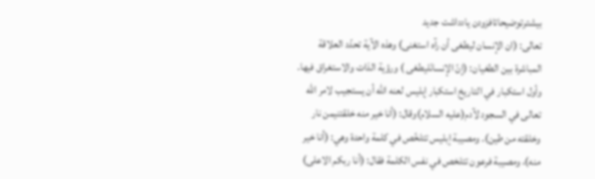بیشترتوضیحاتافزودن یادداشت جدید
تعالى: (ان الإنسان ليطغى أن رآه استغنى) وهذه الآية تحدّد العلاقة المباشرة بين الطغيان: (إنّ الإنسانَليطغى ) ورؤية الذات والاستغراق فيها. وأول استكبار في التاريخ استكبار إبليس لعنه اللّه أن يستجيب لامر اللّه تعالى في السجود لآدم(عليه السلام)وقال: (أنا خير منه خلقتنيمن نار وخلقته من طين). ومصيبة إبليس تتلخّص في كلمة واحدة وهي: (أنا خير منه)، ومصيبة فرعون تتلخص في نفس الكلمة فقال: (أنا ربكم الاعلى)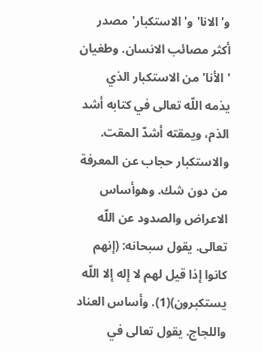و'الانا' و'الاستكبار'مصدر أكثر مصائب الانسان. وطغيان 'الأنا' من الاستكبار الذي يذمه اللّه تعالى في كتابه أشد الذم، ويمقته أشدّ المقت. والاستكبار حجاب عن المعرفة من دون شك. وهوأساس الاعراض والصدود عن اللّه تعالى. يقول سبحانه: (إنهم كانوا إذا قيل لهم لا إله إلا اللّه يستكبرون)(1). وأساس العناد واللجاج. يقول تعالى في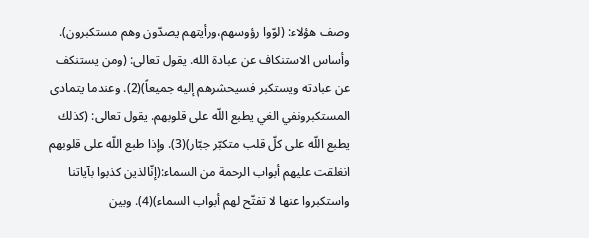وصف هؤلاء: (لوّوا رؤوسهم،ورأيتهم يصدّون وهم مستكبرون). وأساس الاستنكاف عن عبادة الله. يقول تعالى: (ومن يستنكف عن عبادته ويستكبر فسيحشرهم إليه جميعاً)(2). وعندما يتمادى المستكبرونفي الغي يطبع اللّه على قلوبهم. يقول تعالى: (كذلك يطبع اللّه على كلّ قلب متكبّر جبّار)(3). وإذا طبع اللّه على قلوبهم انغلقت عليهم أبواب الرحمة من السماء:(إنّالذين كذبوا بآياتنا واستكبروا عنها لا تفتّح لهم أبواب السماء)(4). وبين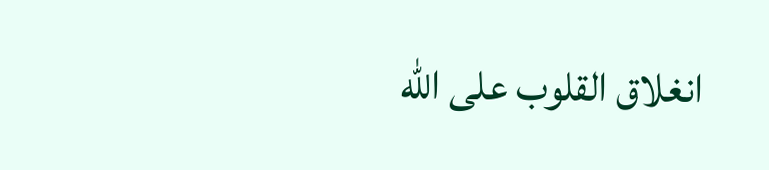انغلاق القلوب على اللّه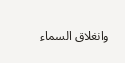وانغلاق السماء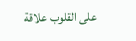على القلوب علاقة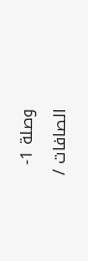وصلة 1- الصافات /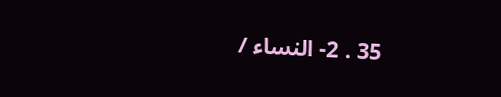35 . 2- النساء /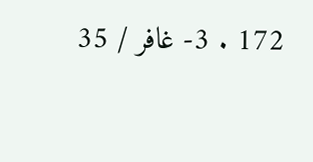172 . 3- غافر / 35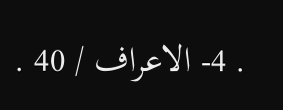. 4- الاعراف / 40 .